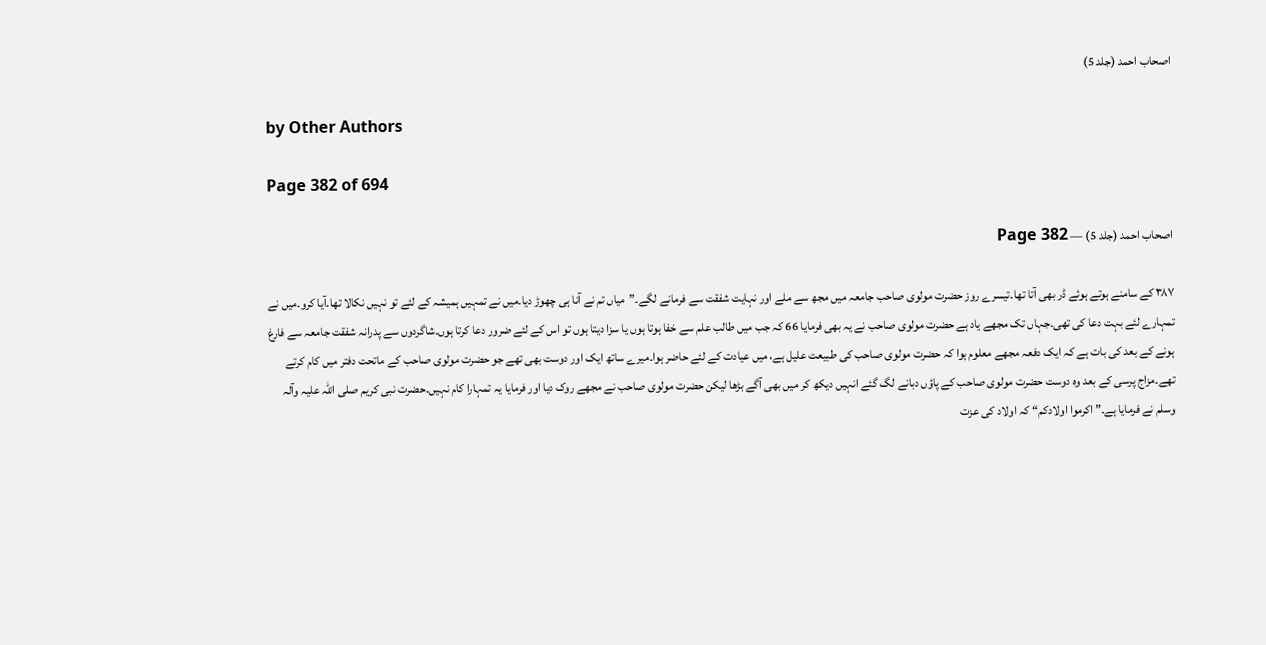اصحاب احمد (جلد 5)

by Other Authors

Page 382 of 694

اصحاب احمد (جلد 5) — Page 382

۳۸۷ کے سامنے ہوتے ہوئے ڈر بھی آتا تھا۔تیسرے روز حضرت مولوی صاحب جامعہ میں مجھ سے ملے اور نہایت شفقت سے فرمانے لگے۔”میاں تم نے آنا ہی چھوڑ دیا۔میں نے تمہیں ہمیشہ کے لئے تو نہیں نکالا تھا۔آیا کرو۔میں نے تمہارے لئے بہت دعا کی تھی۔جہاں تک مجھے یاد ہے حضرت مولوی صاحب نے یہ بھی فرمایا 66 کہ جب میں طالب علم سے خفا ہوتا ہوں یا سزا دیتا ہوں تو اس کے لئے ضرور دعا کرتا ہوں۔شاگردوں سے پدرانہ شفقت جامعہ سے فارغ ہونے کے بعد کی بات ہے کہ ایک دفعہ مجھے معلوم ہوا کہ حضرت مولوی صاحب کی طبیعت علیل ہے، میں عیادت کے لئے حاضر ہوا۔میرے ساتھ ایک اور دوست بھی تھے جو حضرت مولوی صاحب کے ماتحت دفتر میں کام کرتے تھے۔مزاج پرسی کے بعد وہ دوست حضرت مولوی صاحب کے پاؤں دبانے لگ گئے انہیں دیکھ کر میں بھی آگے بڑھا لیکن حضرت مولوی صاحب نے مجھے روک دیا اور فرمایا یہ تمہارا کام نہیں۔حضرت نبی کریم صلی اللہ علیہ وآلہ وسلم نے فرمایا ہے۔”اکرموا اولادکم“ کہ اولاد کی عزت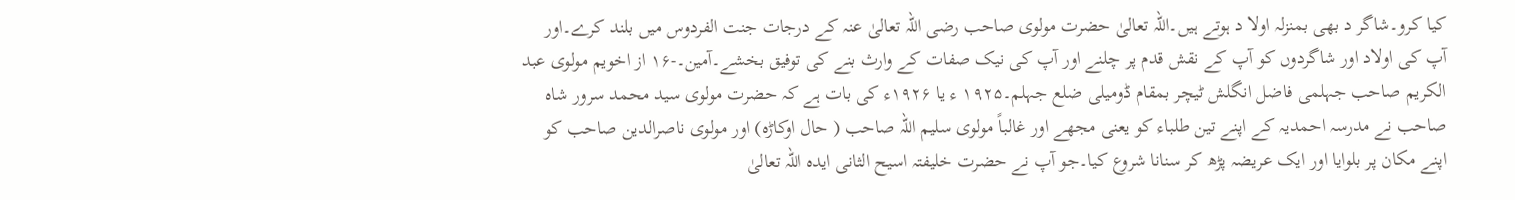کیا کرو۔شاگر د بھی بمنزلہ اولا د ہوتے ہیں۔اللہ تعالیٰ حضرت مولوی صاحب رضی اللہ تعالیٰ عنہ کے درجات جنت الفردوس میں بلند کرے۔اور آپ کی اولاد اور شاگردوں کو آپ کے نقش قدم پر چلنے اور آپ کی نیک صفات کے وارث بنے کی توفیق بخشے۔آمین۔-۱۶ از اخویم مولوی عبد الکریم صاحب جہلمی فاضل انگلش ٹیچر بمقام ڈومیلی ضلع جہلم۔۱۹۲۵ ء یا ۱۹۲۶ء کی بات ہے کہ حضرت مولوی سید محمد سرور شاہ صاحب نے مدرسہ احمدیہ کے اپنے تین طلباء کو یعنی مجھے اور غالباً مولوی سلیم اللہ صاحب ( حال اوکاڑہ) اور مولوی ناصرالدین صاحب کو اپنے مکان پر بلوایا اور ایک عریضہ پڑھ کر سنانا شروع کیا۔جو آپ نے حضرت خلیفتہ اسیح الثانی ایدہ اللہ تعالیٰ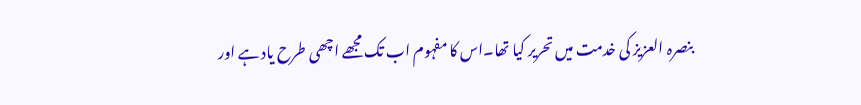بنصرہ العزیز کی خدمت میں تحریر کیا تھا۔اس کا مفہوم اب تک مجھے اچھی طرح یاد ہے اور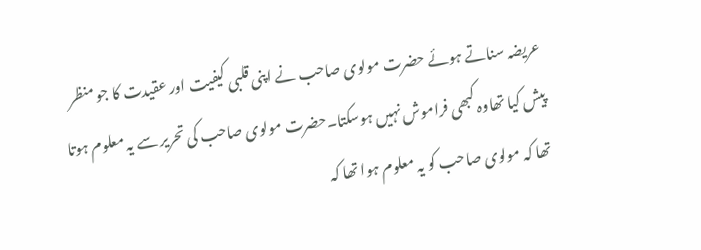عریضہ سناتے ہوئے حضرت مولوی صاحب نے اپنی قلبی کیفیت اور عقیدت کا جو منظر پیش کیا تھاوہ کبھی فراموش نہیں ہوسکتا۔حضرت مولوی صاحب کی تحریر سے یہ معلوم ہوتا تھا کہ مولوی صاحب کو یہ معلوم ہوا تھا کہ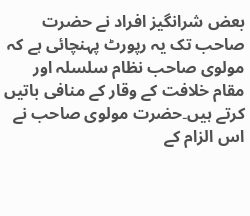بعض شرانگیز افراد نے حضرت صاحب تک یہ رپورٹ پہنچائی ہے کہ مولوی صاحب نظام سلسلہ اور مقام خلافت کے وقار کے منافی باتیں کرتے ہیں۔حضرت مولوی صاحب نے اس الزام کے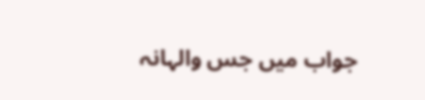جواب میں جس والہانہ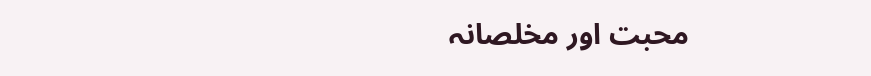محبت اور مخلصانہ